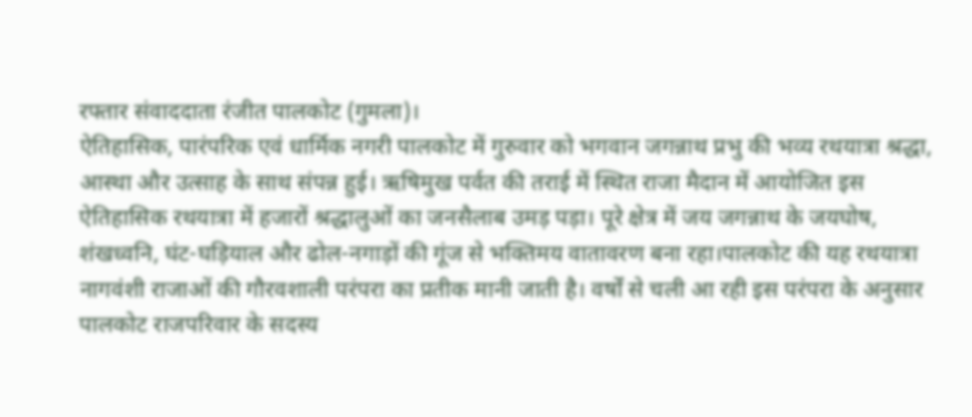रफ्तार संवाददाता रंजीत पालकोट (गुमला)।
ऐतिहासिक, पारंपरिक एवं धार्मिक नगरी पालकोट में गुरुवार को भगवान जगन्नाथ प्रभु की भव्य रथयात्रा श्रद्धा, आस्था और उत्साह के साथ संपन्न हुई। ऋषिमुख पर्वत की तराई में स्थित राजा मैदान में आयोजित इस ऐतिहासिक रथयात्रा में हजारों श्रद्धालुओं का जनसैलाब उमड़ पड़ा। पूरे क्षेत्र में जय जगन्नाथ के जयघोष, शंखध्वनि, घंट-घड़ियाल और ढोल-नगाड़ों की गूंज से भक्तिमय वातावरण बना रहा।पालकोट की यह रथयात्रा नागवंशी राजाओं की गौरवशाली परंपरा का प्रतीक मानी जाती है। वर्षों से चली आ रही इस परंपरा के अनुसार पालकोट राजपरिवार के सदस्य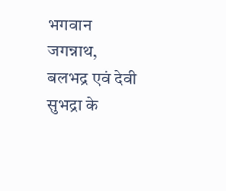भगवान जगन्नाथ, बलभद्र एवं देवी सुभद्रा के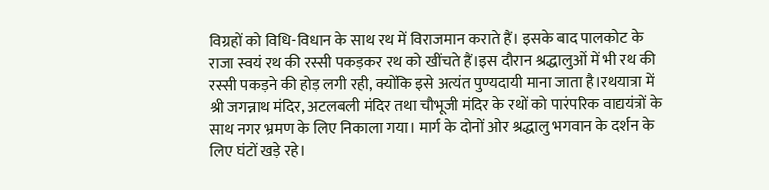विग्रहों को विधि-विधान के साथ रथ में विराजमान कराते हैं। इसके बाद पालकोट के राजा स्वयं रथ की रस्सी पकड़कर रथ को खींचते हैं।इस दौरान श्रद्धालुओं में भी रथ की रस्सी पकड़ने की होड़ लगी रही, क्योंकि इसे अत्यंत पुण्यदायी माना जाता है।रथयात्रा में श्री जगन्नाथ मंदिर, अटलबली मंदिर तथा चौभूजी मंदिर के रथों को पारंपरिक वाद्ययंत्रों के साथ नगर भ्रमण के लिए निकाला गया। मार्ग के दोनों ओर श्रद्धालु भगवान के दर्शन के लिए घंटों खड़े रहे।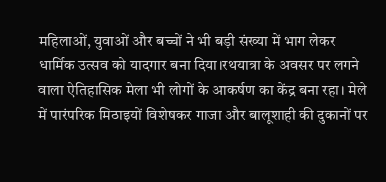महिलाओं, युवाओं और बच्चों ने भी बड़ी संख्या में भाग लेकर धार्मिक उत्सव को यादगार बना दिया।रथयात्रा के अवसर पर लगने वाला ऐतिहासिक मेला भी लोगों के आकर्षण का केंद्र बना रहा। मेले में पारंपरिक मिठाइयों विशेषकर गाजा और बालूशाही की दुकानों पर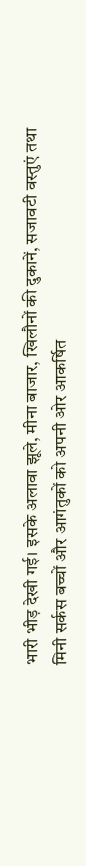भारी भीड़ देखी गई। इसके अलावा झूले, मीना बाजार, खिलौनों की दुकानें, सजावटी वस्तुएं तथा मिनी सर्कस बच्चों और आगंतुकों को अपनी ओर आकर्षित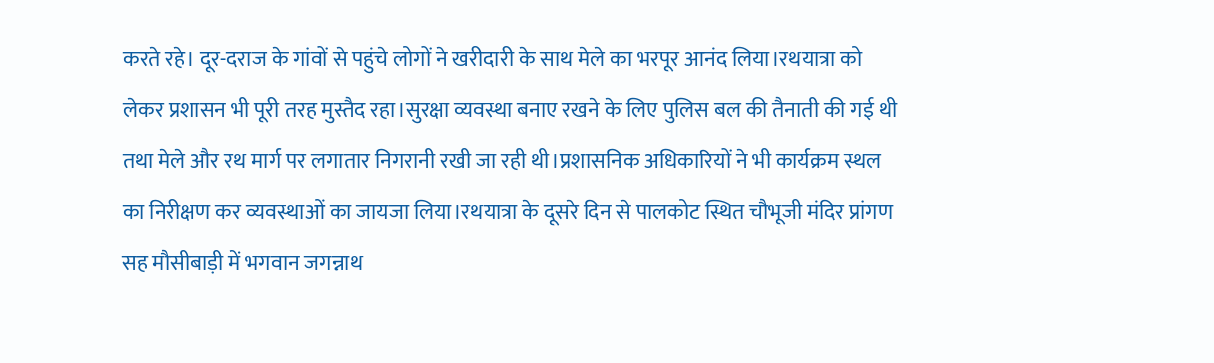करते रहे। दूर-दराज के गांवों से पहुंचे लोगों ने खरीदारी के साथ मेले का भरपूर आनंद लिया।रथयात्रा को लेकर प्रशासन भी पूरी तरह मुस्तैद रहा।सुरक्षा व्यवस्था बनाए रखने के लिए पुलिस बल की तैनाती की गई थी तथा मेले और रथ मार्ग पर लगातार निगरानी रखी जा रही थी।प्रशासनिक अधिकारियों ने भी कार्यक्रम स्थल का निरीक्षण कर व्यवस्थाओं का जायजा लिया।रथयात्रा के दूसरे दिन से पालकोट स्थित चौभूजी मंदिर प्रांगण सह मौसीबाड़ी में भगवान जगन्नाथ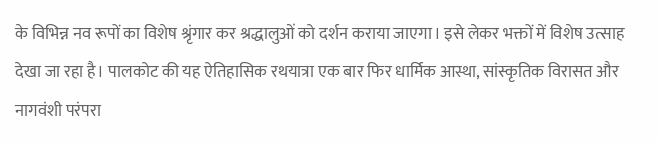के विभिन्न नव रूपों का विशेष श्रृंगार कर श्रद्धालुओं को दर्शन कराया जाएगा। इसे लेकर भक्तों में विशेष उत्साह देखा जा रहा है। पालकोट की यह ऐतिहासिक रथयात्रा एक बार फिर धार्मिक आस्था, सांस्कृतिक विरासत और नागवंशी परंपरा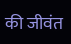की जीवंत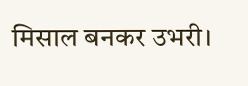मिसाल बनकर उभरी।